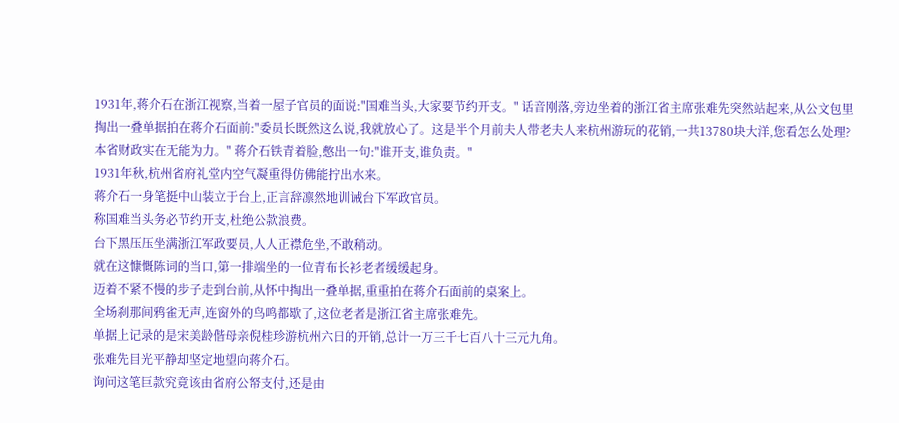1931年,蒋介石在浙江视察,当着一屋子官员的面说:"国难当头,大家要节约开支。" 话音刚落,旁边坐着的浙江省主席张难先突然站起来,从公文包里掏出一叠单据拍在蒋介石面前:"委员长既然这么说,我就放心了。这是半个月前夫人带老夫人来杭州游玩的花销,一共13780块大洋,您看怎么处理?本省财政实在无能为力。" 蒋介石铁青着脸,憋出一句:"谁开支,谁负责。"
1931年秋,杭州省府礼堂内空气凝重得仿佛能拧出水来。
蒋介石一身笔挺中山装立于台上,正言辞凛然地训诫台下军政官员。
称国难当头务必节约开支,杜绝公款浪费。
台下黑压压坐满浙江军政要员,人人正襟危坐,不敢稍动。
就在这慷慨陈词的当口,第一排端坐的一位青布长衫老者缓缓起身。
迈着不紧不慢的步子走到台前,从怀中掏出一叠单据,重重拍在蒋介石面前的桌案上。
全场刹那间鸦雀无声,连窗外的鸟鸣都歇了,这位老者是浙江省主席张难先。
单据上记录的是宋美龄偕母亲倪桂珍游杭州六日的开销,总计一万三千七百八十三元九角。
张难先目光平静却坚定地望向蒋介石。
询问这笔巨款究竟该由省府公帑支付,还是由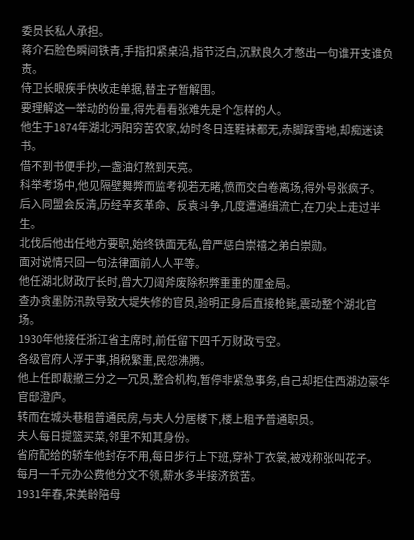委员长私人承担。
蒋介石脸色瞬间铁青,手指扣紧桌沿,指节泛白,沉默良久才憋出一句谁开支谁负责。
侍卫长眼疾手快收走单据,替主子暂解围。
要理解这一举动的份量,得先看看张难先是个怎样的人。
他生于1874年湖北沔阳穷苦农家,幼时冬日连鞋袜都无,赤脚踩雪地,却痴迷读书。
借不到书便手抄,一盏油灯熬到天亮。
科举考场中,他见隔壁舞弊而监考视若无睹,愤而交白卷离场,得外号张疯子。
后入同盟会反清,历经辛亥革命、反袁斗争,几度遭通缉流亡,在刀尖上走过半生。
北伐后他出任地方要职,始终铁面无私,曾严惩白崇禧之弟白崇勋。
面对说情只回一句法律面前人人平等。
他任湖北财政厅长时,曾大刀阔斧废除积弊重重的厘金局。
查办贪墨防汛款导致大堤失修的官员,验明正身后直接枪毙,震动整个湖北官场。
1930年他接任浙江省主席时,前任留下四千万财政亏空。
各级官府人浮于事,捐税繁重,民怨沸腾。
他上任即裁撤三分之一冗员,整合机构,暂停非紧急事务,自己却拒住西湖边豪华官邸澄庐。
转而在城头巷租普通民房,与夫人分居楼下,楼上租予普通职员。
夫人每日提篮买菜,邻里不知其身份。
省府配给的轿车他封存不用,每日步行上下班,穿补丁衣裳,被戏称张叫花子。
每月一千元办公费他分文不领,薪水多半接济贫苦。
1931年春,宋美龄陪母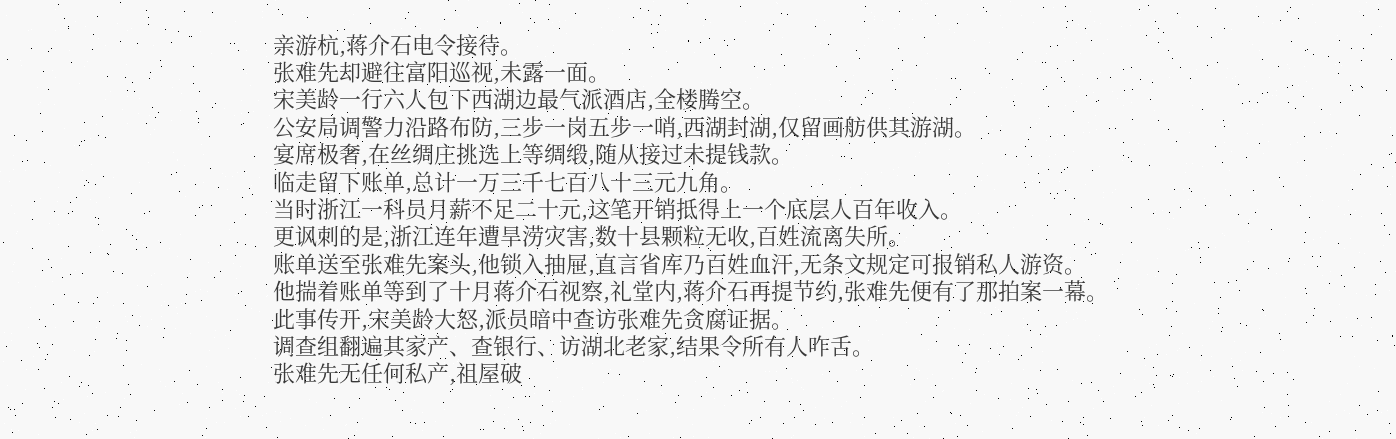亲游杭,蒋介石电令接待。
张难先却避往富阳巡视,未露一面。
宋美龄一行六人包下西湖边最气派酒店,全楼腾空。
公安局调警力沿路布防,三步一岗五步一哨,西湖封湖,仅留画舫供其游湖。
宴席极奢,在丝绸庄挑选上等绸缎,随从接过未提钱款。
临走留下账单,总计一万三千七百八十三元九角。
当时浙江一科员月薪不足二十元,这笔开销抵得上一个底层人百年收入。
更讽刺的是,浙江连年遭旱涝灾害,数十县颗粒无收,百姓流离失所。
账单送至张难先案头,他锁入抽屉,直言省库乃百姓血汗,无条文规定可报销私人游资。
他揣着账单等到了十月蒋介石视察,礼堂内,蒋介石再提节约,张难先便有了那拍案一幕。
此事传开,宋美龄大怒,派员暗中查访张难先贪腐证据。
调查组翻遍其家产、查银行、访湖北老家,结果令所有人咋舌。
张难先无任何私产,祖屋破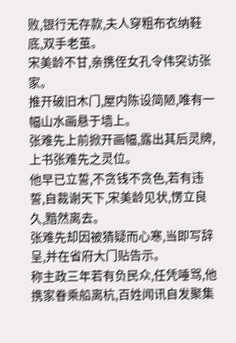败,银行无存款,夫人穿粗布衣纳鞋底,双手老茧。
宋美龄不甘,亲携侄女孔令伟突访张家。
推开破旧木门,屋内陈设简陋,唯有一幅山水画悬于墙上。
张难先上前掀开画幅,露出其后灵牌,上书张难先之灵位。
他早已立誓,不贪钱不贪色,若有违誓,自裁谢天下,宋美龄见状,愣立良久,黯然离去。
张难先却因被猜疑而心寒,当即写辞呈,并在省府大门贴告示。
称主政三年若有负民众,任凭唾骂,他携家眷乘船离杭,百姓闻讯自发聚集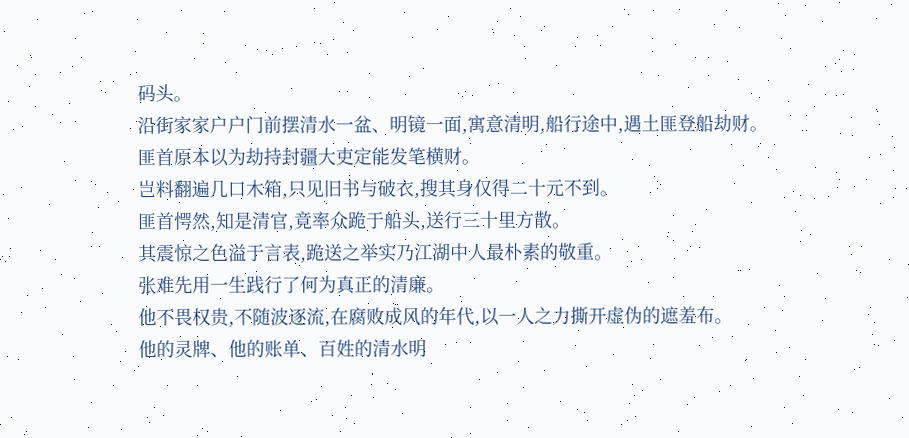码头。
沿街家家户户门前摆清水一盆、明镜一面,寓意清明,船行途中,遇土匪登船劫财。
匪首原本以为劫持封疆大吏定能发笔横财。
岂料翻遍几口木箱,只见旧书与破衣,搜其身仅得二十元不到。
匪首愕然,知是清官,竟率众跪于船头,送行三十里方散。
其震惊之色溢于言表,跪送之举实乃江湖中人最朴素的敬重。
张难先用一生践行了何为真正的清廉。
他不畏权贵,不随波逐流,在腐败成风的年代,以一人之力撕开虚伪的遮羞布。
他的灵牌、他的账单、百姓的清水明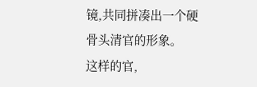镜,共同拼凑出一个硬骨头清官的形象。
这样的官,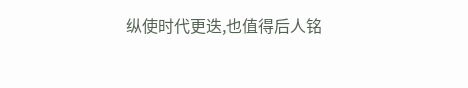纵使时代更迭,也值得后人铭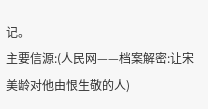记。
主要信源:(人民网——档案解密:让宋美龄对他由恨生敬的人)